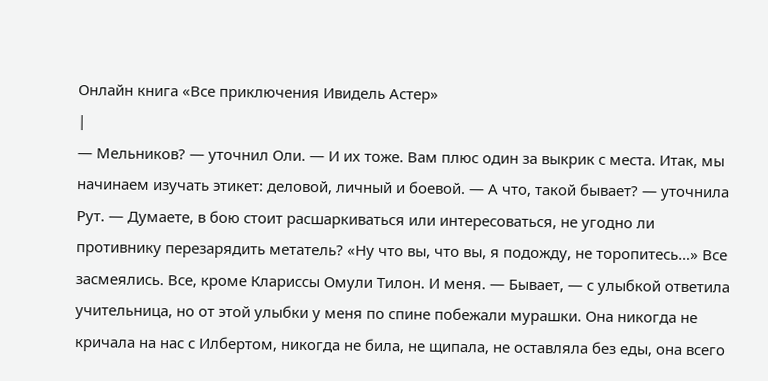Онлайн книга «Все приключения Ивидель Астер»
|
— Мельников? — уточнил Оли. — И их тоже. Вам плюс один за выкрик с места. Итак, мы начинаем изучать этикет: деловой, личный и боевой. — А что, такой бывает? — уточнила Рут. — Думаете, в бою стоит расшаркиваться или интересоваться, не угодно ли противнику перезарядить метатель? «Ну что вы, что вы, я подожду, не торопитесь…» Все засмеялись. Все, кроме Клариссы Омули Тилон. И меня. — Бывает, — с улыбкой ответила учительница, но от этой улыбки у меня по спине побежали мурашки. Она никогда не кричала на нас с Илбертом, никогда не била, не щипала, не оставляла без еды, она всего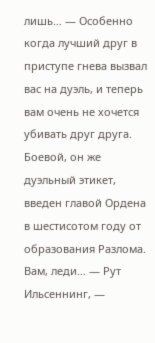лишь… — Особенно когда лучший друг в приступе гнева вызвал вас на дуэль, и теперь вам очень не хочется убивать друг друга. Боевой, он же дуэльный этикет, введен главой Ордена в шестисотом году от образования Разлома. Вам, леди… — Рут Ильсеннинг, —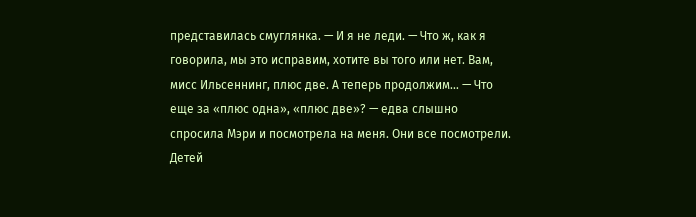представилась смуглянка. — И я не леди. — Что ж, как я говорила, мы это исправим, хотите вы того или нет. Вам, мисс Ильсеннинг, плюс две. А теперь продолжим… — Что еще за «плюс одна», «плюс две»? — едва слышно спросила Мэри и посмотрела на меня. Они все посмотрели. Детей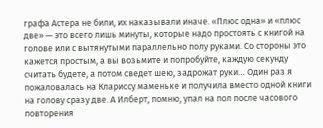графа Астера не били, их наказывали иначе. «Плюс одна» и «плюс две» — это всего лишь минуты, которые надо простоять с книгой на голове или с вытянутыми параллельно полу руками. Со стороны это кажется простым, а вы возьмите и попробуйте, каждую секунду считать будете, а потом сведет шею, задрожат руки… Один раз я пожаловалась на Клариссу маменьке и получила вместо одной книги на голову сразу две. А Илберт, помню, упал на пол после часового повторения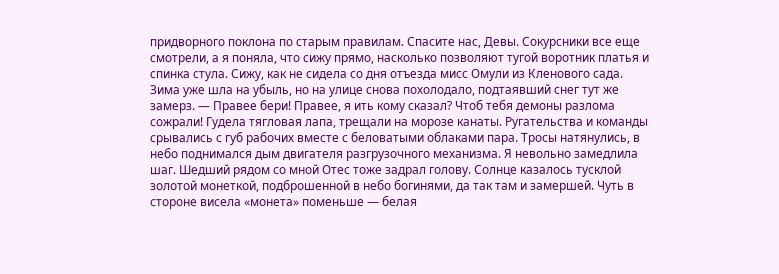придворного поклона по старым правилам. Спасите нас, Девы. Сокурсники все еще смотрели, а я поняла, что сижу прямо, насколько позволяют тугой воротник платья и спинка стула. Сижу, как не сидела со дня отъезда мисс Омули из Кленового сада. Зима уже шла на убыль, но на улице снова похолодало, подтаявший снег тут же замерз. — Правее бери! Правее, я ить кому сказал? Чтоб тебя демоны разлома сожрали! Гудела тягловая лапа, трещали на морозе канаты. Ругательства и команды срывались с губ рабочих вместе с беловатыми облаками пара. Тросы натянулись, в небо поднимался дым двигателя разгрузочного механизма. Я невольно замедлила шаг. Шедший рядом со мной Отес тоже задрал голову. Солнце казалось тусклой золотой монеткой, подброшенной в небо богинями, да так там и замершей. Чуть в стороне висела «монета» поменьше — белая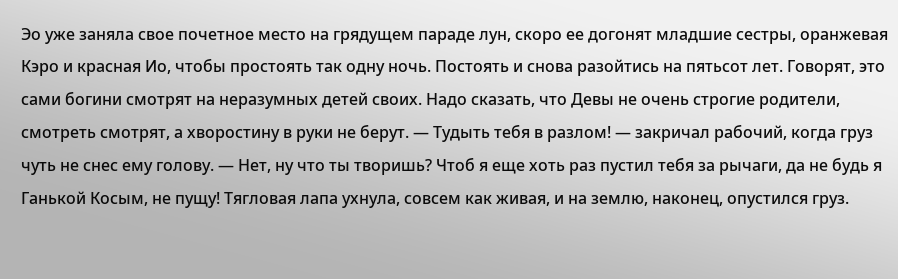Эо уже заняла свое почетное место на грядущем параде лун, скоро ее догонят младшие сестры, оранжевая Кэро и красная Ио, чтобы простоять так одну ночь. Постоять и снова разойтись на пятьсот лет. Говорят, это сами богини смотрят на неразумных детей своих. Надо сказать, что Девы не очень строгие родители, смотреть смотрят, а хворостину в руки не берут. — Тудыть тебя в разлом! — закричал рабочий, когда груз чуть не снес ему голову. — Нет, ну что ты творишь? Чтоб я еще хоть раз пустил тебя за рычаги, да не будь я Ганькой Косым, не пущу! Тягловая лапа ухнула, совсем как живая, и на землю, наконец, опустился груз.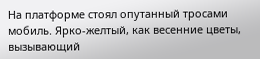На платформе стоял опутанный тросами мобиль. Ярко-желтый, как весенние цветы, вызывающий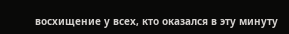восхищение у всех, кто оказался в эту минуту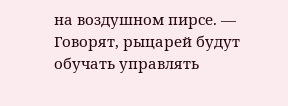на воздушном пирсе. — Говорят, рыцарей будут обучать управлять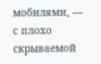мобилями, — с плохо скрываемой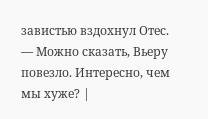завистью вздохнул Отес. — Можно сказать, Вьеру повезло. Интересно, чем мы хуже? |